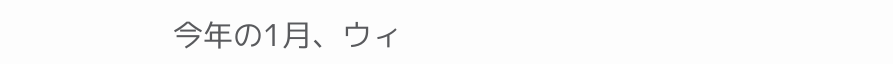今年の1月、ウィ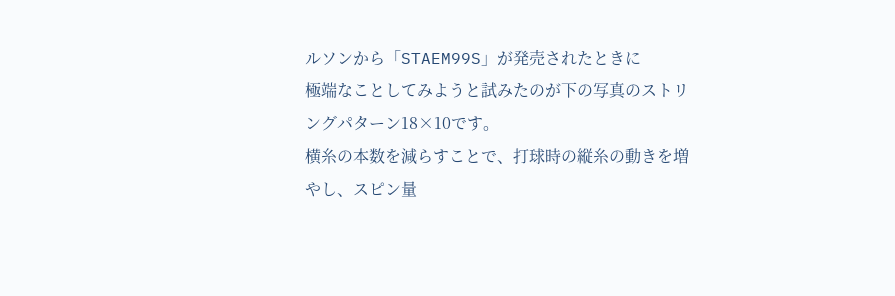ルソンから「STAEM99S」が発売されたときに
極端なことしてみようと試みたのが下の写真のストリングパターン18×10です。
横糸の本数を減らすことで、打球時の縦糸の動きを増やし、スピン量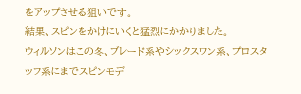をアップさせる狙いです。
結果、スピンをかけにいくと猛烈にかかりました。
ウィルソンはこの冬、ブレード系やシックスワン系、プロスタッフ系にまでスピンモデ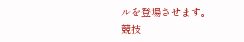ルを登場させます。
競技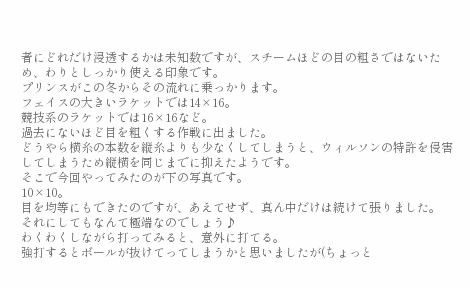者にどれだけ浸透するかは未知数ですが、スチームほどの目の粗さではないため、わりとしっかり使える印象です。
プリンスがこの冬からその流れに乗っかります。
フェイスの大きいラケットでは14×16。
競技系のラケットでは16×16など。
過去にないほど目を粗くする作戦に出ました。
どうやら横糸の本数を縦糸よりも少なくしてしまうと、ウィルソンの特許を侵害してしまうため縦横を同じまでに抑えたようです。
そこで今回やってみたのが下の写真です。
10×10。
目を均等にもできたのですが、あえてせず、真ん中だけは続けて張りました。
それにしてもなんて極端なのでしょう♪
わくわくしながら打ってみると、意外に打てる。
強打するとボールが抜けてってしまうかと思いましたが(ちょっと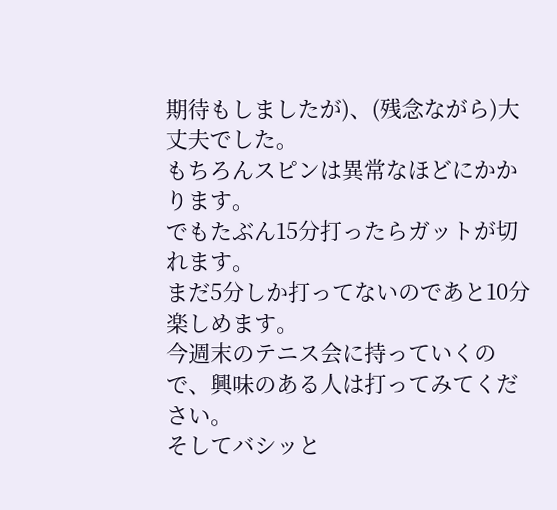期待もしましたが)、(残念ながら)大丈夫でした。
もちろんスピンは異常なほどにかかります。
でもたぶん15分打ったらガットが切れます。
まだ5分しか打ってないのであと10分楽しめます。
今週末のテニス会に持っていくので、興味のある人は打ってみてください。
そしてバシッと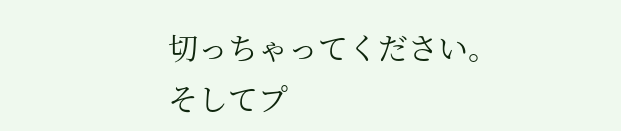切っちゃってください。
そしてプ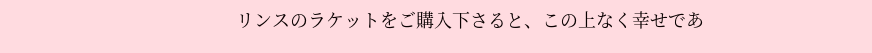リンスのラケットをご購入下さると、この上なく幸せであ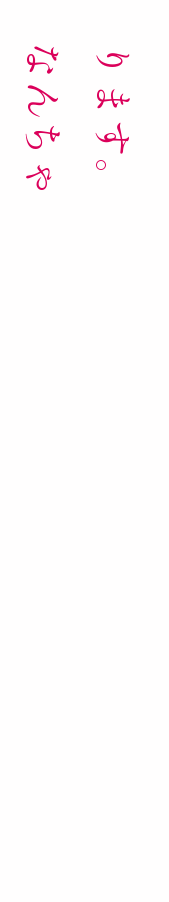ります。
なんちゃ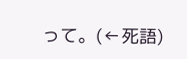って。(←死語)